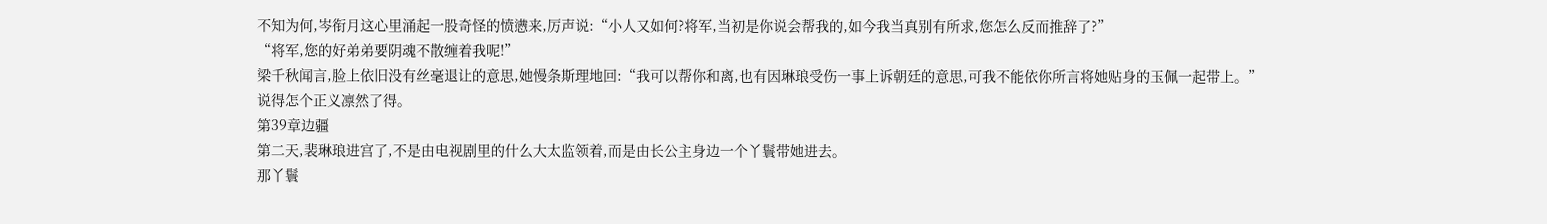不知为何,岑衔月这心里涌起一股奇怪的愤懑来,厉声说:“小人又如何?将军,当初是你说会帮我的,如今我当真别有所求,您怎么反而推辞了?”
“将军,您的好弟弟要阴魂不散缠着我呢!”
梁千秋闻言,脸上依旧没有丝毫退让的意思,她慢条斯理地回:“我可以帮你和离,也有因琳琅受伤一事上诉朝廷的意思,可我不能依你所言将她贴身的玉佩一起带上。”
说得怎个正义凛然了得。
第39章边疆
第二天,裴琳琅进宫了,不是由电视剧里的什么大太监领着,而是由长公主身边一个丫鬟带她进去。
那丫鬟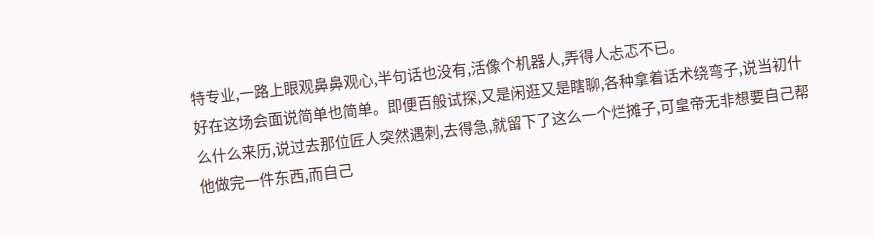特专业,一路上眼观鼻鼻观心,半句话也没有,活像个机器人,弄得人忐忑不已。
好在这场会面说简单也简单。即便百般试探,又是闲逛又是瞎聊,各种拿着话术绕弯子,说当初什么什么来历,说过去那位匠人突然遇刺,去得急,就留下了这么一个烂摊子,可皇帝无非想要自己帮他做完一件东西,而自己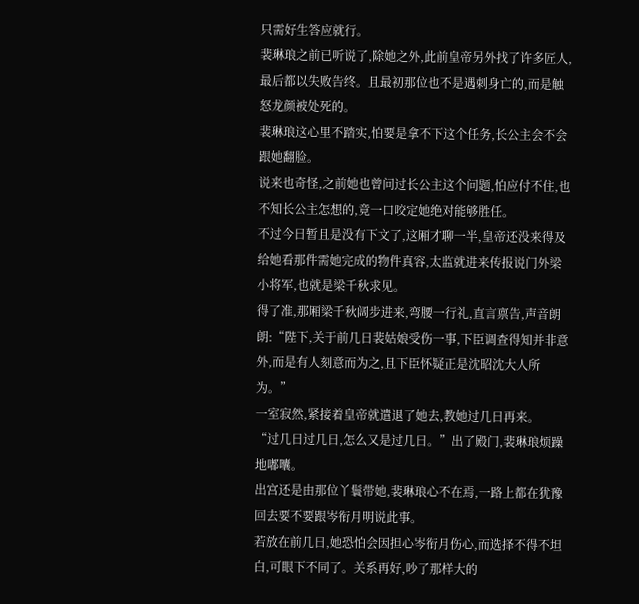只需好生答应就行。
裴琳琅之前已听说了,除她之外,此前皇帝另外找了许多匠人,最后都以失败告终。且最初那位也不是遇刺身亡的,而是触怒龙颜被处死的。
裴琳琅这心里不踏实,怕要是拿不下这个任务,长公主会不会跟她翻脸。
说来也奇怪,之前她也曾问过长公主这个问题,怕应付不住,也不知长公主怎想的,竟一口咬定她绝对能够胜任。
不过今日暂且是没有下文了,这厢才聊一半,皇帝还没来得及给她看那件需她完成的物件真容,太监就进来传报说门外梁小将军,也就是梁千秋求见。
得了准,那厢梁千秋阔步进来,弯腰一行礼,直言禀告,声音朗朗:“陛下,关于前几日裴姑娘受伤一事,下臣调查得知并非意外,而是有人刻意而为之,且下臣怀疑正是沈昭沈大人所为。”
一室寂然,紧接着皇帝就遣退了她去,教她过几日再来。
“过几日过几日,怎么又是过几日。”出了殿门,裴琳琅烦躁地嘟囔。
出宫还是由那位丫鬟带她,裴琳琅心不在焉,一路上都在犹豫回去要不要跟岑衔月明说此事。
若放在前几日,她恐怕会因担心岑衔月伤心,而选择不得不坦白,可眼下不同了。关系再好,吵了那样大的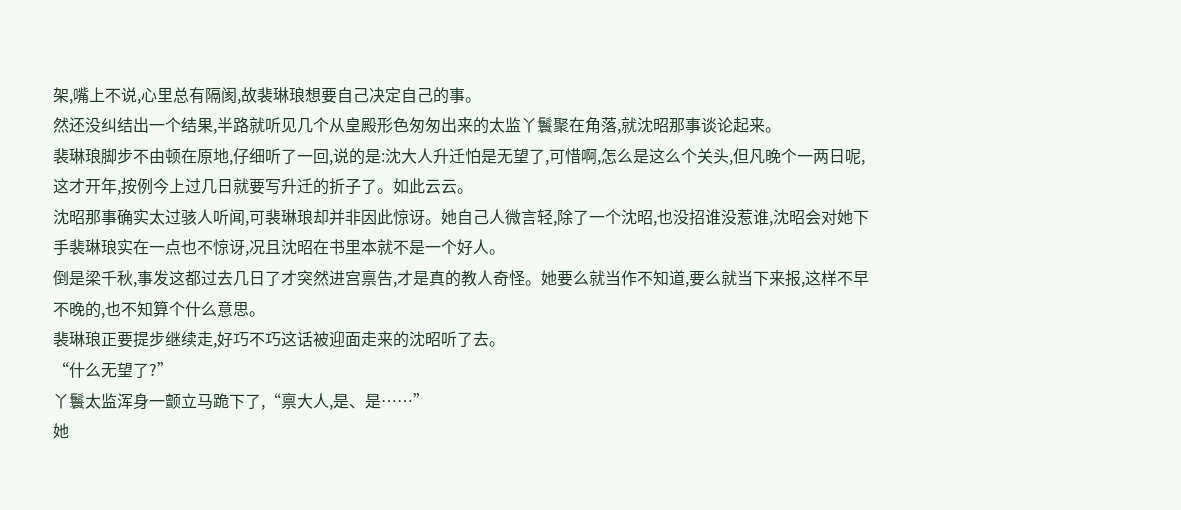架,嘴上不说,心里总有隔阂,故裴琳琅想要自己决定自己的事。
然还没纠结出一个结果,半路就听见几个从皇殿形色匆匆出来的太监丫鬟聚在角落,就沈昭那事谈论起来。
裴琳琅脚步不由顿在原地,仔细听了一回,说的是:沈大人升迁怕是无望了,可惜啊,怎么是这么个关头,但凡晚个一两日呢,这才开年,按例今上过几日就要写升迁的折子了。如此云云。
沈昭那事确实太过骇人听闻,可裴琳琅却并非因此惊讶。她自己人微言轻,除了一个沈昭,也没招谁没惹谁,沈昭会对她下手裴琳琅实在一点也不惊讶,况且沈昭在书里本就不是一个好人。
倒是梁千秋,事发这都过去几日了才突然进宫禀告,才是真的教人奇怪。她要么就当作不知道,要么就当下来报,这样不早不晚的,也不知算个什么意思。
裴琳琅正要提步继续走,好巧不巧这话被迎面走来的沈昭听了去。
“什么无望了?”
丫鬟太监浑身一颤立马跪下了,“禀大人,是、是……”
她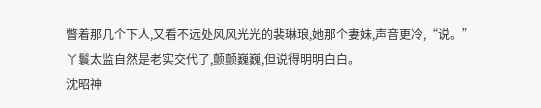瞥着那几个下人,又看不远处风风光光的裴琳琅,她那个妻妹,声音更冷,“说。”
丫鬟太监自然是老实交代了,颤颤巍巍,但说得明明白白。
沈昭神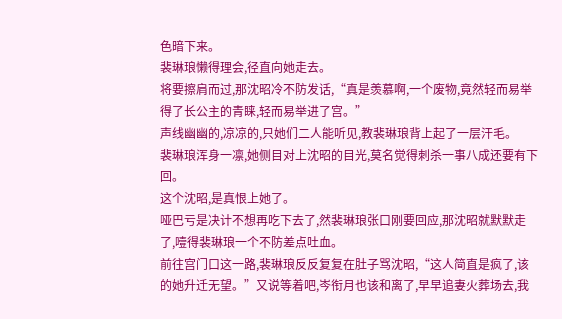色暗下来。
裴琳琅懒得理会,径直向她走去。
将要擦肩而过,那沈昭冷不防发话,“真是羡慕啊,一个废物,竟然轻而易举得了长公主的青睐,轻而易举进了宫。”
声线幽幽的,凉凉的,只她们二人能听见,教裴琳琅背上起了一层汗毛。
裴琳琅浑身一凛,她侧目对上沈昭的目光,莫名觉得刺杀一事八成还要有下回。
这个沈昭,是真恨上她了。
哑巴亏是决计不想再吃下去了,然裴琳琅张口刚要回应,那沈昭就默默走了,噎得裴琳琅一个不防差点吐血。
前往宫门口这一路,裴琳琅反反复复在肚子骂沈昭,“这人简直是疯了,该的她升迁无望。”又说等着吧,岑衔月也该和离了,早早追妻火葬场去,我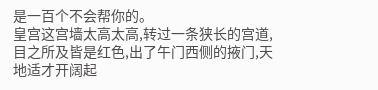是一百个不会帮你的。
皇宫这宫墙太高太高,转过一条狭长的宫道,目之所及皆是红色,出了午门西侧的掖门,天地适才开阔起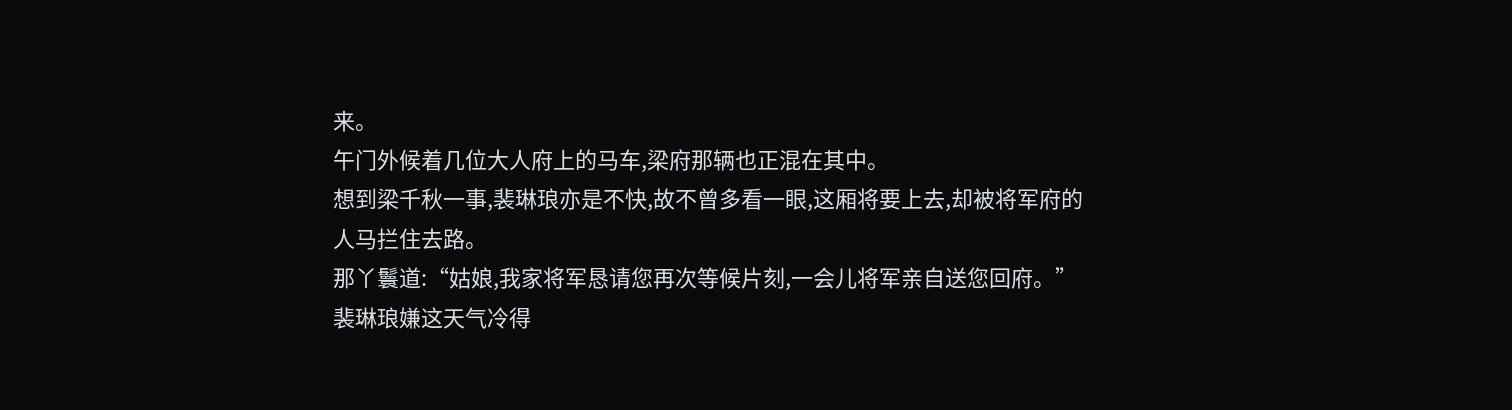来。
午门外候着几位大人府上的马车,梁府那辆也正混在其中。
想到梁千秋一事,裴琳琅亦是不快,故不曾多看一眼,这厢将要上去,却被将军府的人马拦住去路。
那丫鬟道:“姑娘,我家将军恳请您再次等候片刻,一会儿将军亲自送您回府。”
裴琳琅嫌这天气冷得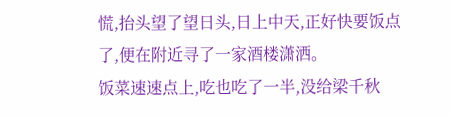慌,抬头望了望日头,日上中天,正好快要饭点了,便在附近寻了一家酒楼潇洒。
饭菜速速点上,吃也吃了一半,没给梁千秋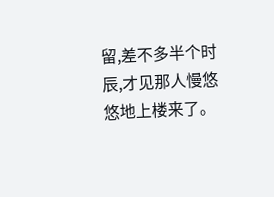留,差不多半个时辰,才见那人慢悠悠地上楼来了。